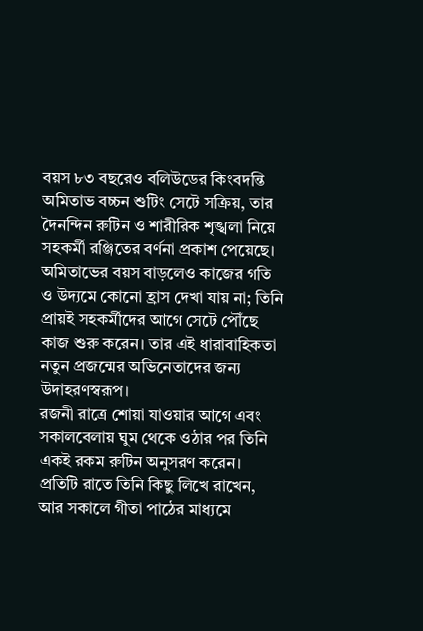বয়স ৮৩ বছরেও বলিউডের কিংবদন্তি অমিতাভ বচ্চন শুটিং সেটে সক্রিয়, তার দৈনন্দিন রুটিন ও শারীরিক শৃঙ্খলা নিয়ে সহকর্মী রঞ্জিতের বর্ণনা প্রকাশ পেয়েছে।
অমিতাভের বয়স বাড়লেও কাজের গতি ও উদ্যমে কোনো হ্রাস দেখা যায় না; তিনি প্রায়ই সহকর্মীদের আগে সেটে পৌঁছে কাজ শুরু করেন। তার এই ধারাবাহিকতা নতুন প্রজন্মের অভিনেতাদের জন্য উদাহরণস্বরূপ।
রজনী রাত্রে শোয়া যাওয়ার আগে এবং সকালবেলায় ঘুম থেকে ওঠার পর তিনি একই রকম রুটিন অনুসরণ করেন। প্রতিটি রাতে তিনি কিছু লিখে রাখেন, আর সকালে গীতা পাঠের মাধ্যমে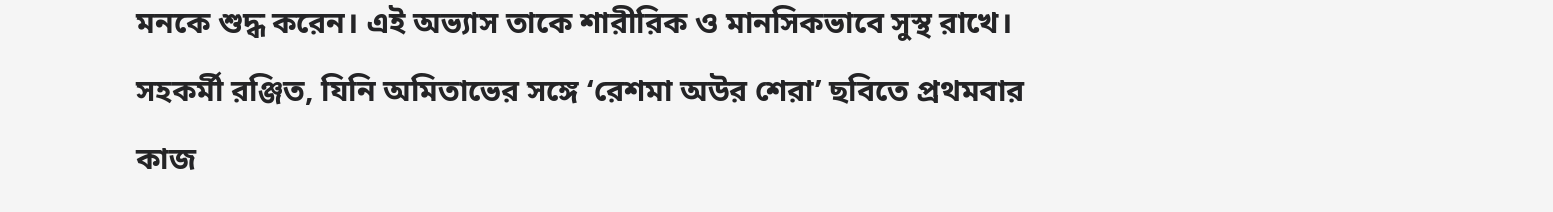মনকে শুদ্ধ করেন। এই অভ্যাস তাকে শারীরিক ও মানসিকভাবে সুস্থ রাখে।
সহকর্মী রঞ্জিত, যিনি অমিতাভের সঙ্গে ‘রেশমা অউর শেরা’ ছবিতে প্রথমবার কাজ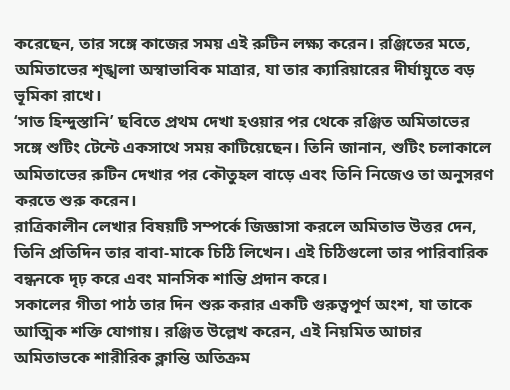করেছেন, তার সঙ্গে কাজের সময় এই রুটিন লক্ষ্য করেন। রঞ্জিতের মতে, অমিতাভের শৃঙ্খলা অস্বাভাবিক মাত্রার, যা তার ক্যারিয়ারের দীর্ঘায়ুতে বড় ভূমিকা রাখে।
‘সাত হিন্দুস্তানি’ ছবিতে প্রথম দেখা হওয়ার পর থেকে রঞ্জিত অমিতাভের সঙ্গে শুটিং টেন্টে একসাথে সময় কাটিয়েছেন। তিনি জানান, শুটিং চলাকালে অমিতাভের রুটিন দেখার পর কৌতুহল বাড়ে এবং তিনি নিজেও তা অনুসরণ করতে শুরু করেন।
রাত্রিকালীন লেখার বিষয়টি সম্পর্কে জিজ্ঞাসা করলে অমিতাভ উত্তর দেন, তিনি প্রতিদিন তার বাবা-মাকে চিঠি লিখেন। এই চিঠিগুলো তার পারিবারিক বন্ধনকে দৃঢ় করে এবং মানসিক শান্তি প্রদান করে।
সকালের গীতা পাঠ তার দিন শুরু করার একটি গুরুত্বপূর্ণ অংশ, যা তাকে আত্মিক শক্তি যোগায়। রঞ্জিত উল্লেখ করেন, এই নিয়মিত আচার অমিতাভকে শারীরিক ক্লান্তি অতিক্রম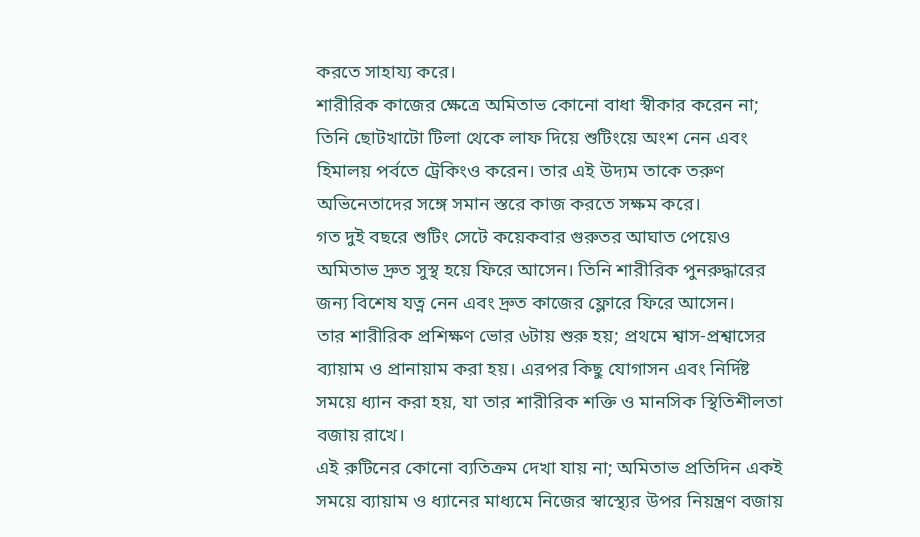করতে সাহায্য করে।
শারীরিক কাজের ক্ষেত্রে অমিতাভ কোনো বাধা স্বীকার করেন না; তিনি ছোটখাটো টিলা থেকে লাফ দিয়ে শুটিংয়ে অংশ নেন এবং হিমালয় পর্বতে ট্রেকিংও করেন। তার এই উদ্যম তাকে তরুণ অভিনেতাদের সঙ্গে সমান স্তরে কাজ করতে সক্ষম করে।
গত দুই বছরে শুটিং সেটে কয়েকবার গুরুতর আঘাত পেয়েও অমিতাভ দ্রুত সুস্থ হয়ে ফিরে আসেন। তিনি শারীরিক পুনরুদ্ধারের জন্য বিশেষ যত্ন নেন এবং দ্রুত কাজের ফ্লোরে ফিরে আসেন।
তার শারীরিক প্রশিক্ষণ ভোর ৬টায় শুরু হয়; প্রথমে শ্বাস-প্রশ্বাসের ব্যায়াম ও প্রানায়াম করা হয়। এরপর কিছু যোগাসন এবং নির্দিষ্ট সময়ে ধ্যান করা হয়, যা তার শারীরিক শক্তি ও মানসিক স্থিতিশীলতা বজায় রাখে।
এই রুটিনের কোনো ব্যতিক্রম দেখা যায় না; অমিতাভ প্রতিদিন একই সময়ে ব্যায়াম ও ধ্যানের মাধ্যমে নিজের স্বাস্থ্যের উপর নিয়ন্ত্রণ বজায়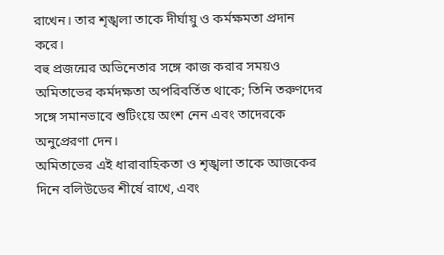রাখেন। তার শৃঙ্খলা তাকে দীর্ঘায়ু ও কর্মক্ষমতা প্রদান করে।
বহু প্রজন্মের অভিনেতার সঙ্গে কাজ করার সময়ও অমিতাভের কর্মদক্ষতা অপরিবর্তিত থাকে; তিনি তরুণদের সঙ্গে সমানভাবে শুটিংয়ে অংশ নেন এবং তাদেরকে অনুপ্রেরণা দেন।
অমিতাভের এই ধারাবাহিকতা ও শৃঙ্খলা তাকে আজকের দিনে বলিউডের শীর্ষে রাখে, এবং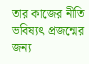তার কাজের নীতি ভবিষ্যৎ প্রজন্মের জন্য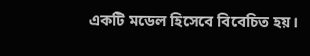একটি মডেল হিসেবে বিবেচিত হয়।